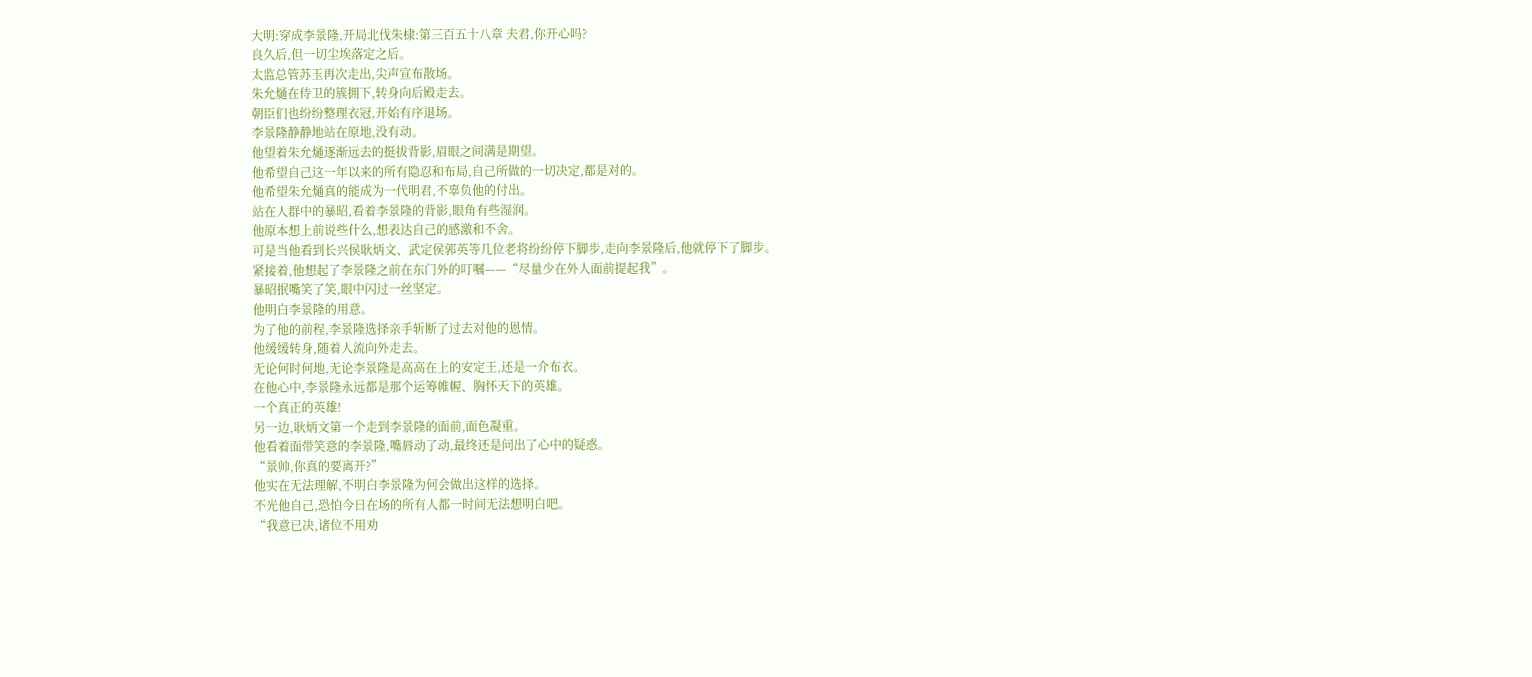大明:穿成李景隆,开局北伐朱棣:第三百五十八章 夫君,你开心吗?
良久后,但一切尘埃落定之后。
太监总管苏玉再次走出,尖声宣布散场。
朱允熥在侍卫的簇拥下,转身向后殿走去。
朝臣们也纷纷整理衣冠,开始有序退场。
李景隆静静地站在原地,没有动。
他望着朱允熥逐渐远去的挺拔背影,眉眼之间满是期望。
他希望自己这一年以来的所有隐忍和布局,自己所做的一切决定,都是对的。
他希望朱允熥真的能成为一代明君,不辜负他的付出。
站在人群中的暴昭,看着李景隆的背影,眼角有些湿润。
他原本想上前说些什么,想表达自己的感激和不舍。
可是当他看到长兴侯耿炳文、武定侯郭英等几位老将纷纷停下脚步,走向李景隆后,他就停下了脚步。
紧接着,他想起了李景隆之前在东门外的叮嘱——“尽量少在外人面前提起我”。
暴昭抿嘴笑了笑,眼中闪过一丝坚定。
他明白李景隆的用意。
为了他的前程,李景隆选择亲手斩断了过去对他的恩情。
他缓缓转身,随着人流向外走去。
无论何时何地,无论李景隆是高高在上的安定王,还是一介布衣。
在他心中,李景隆永远都是那个运筹帷幄、胸怀天下的英雄。
一个真正的英雄!
另一边,耿炳文第一个走到李景隆的面前,面色凝重。
他看着面带笑意的李景隆,嘴唇动了动,最终还是问出了心中的疑惑。
“景帅,你真的要离开?”
他实在无法理解,不明白李景隆为何会做出这样的选择。
不光他自己,恐怕今日在场的所有人都一时间无法想明白吧。
“我意已决,诸位不用劝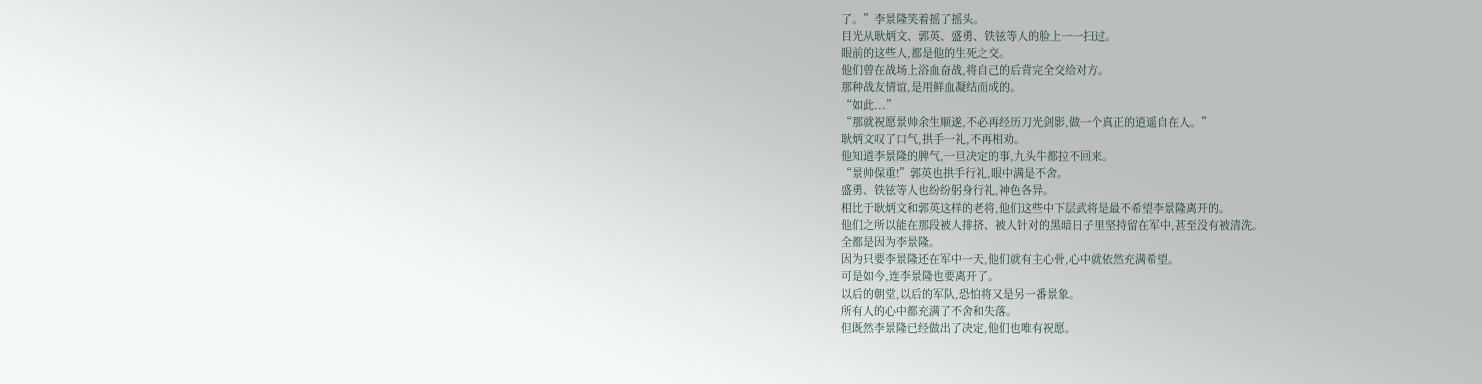了。”李景隆笑着摇了摇头。
目光从耿炳文、郭英、盛勇、铁铉等人的脸上一一扫过。
眼前的这些人,都是他的生死之交。
他们曾在战场上浴血奋战,将自己的后背完全交给对方。
那种战友情谊,是用鲜血凝结而成的。
“如此...”
“那就祝愿景帅余生顺遂,不必再经历刀光剑影,做一个真正的逍遥自在人。”
耿炳文叹了口气,拱手一礼,不再相劝。
他知道李景隆的脾气,一旦决定的事,九头牛都拉不回来。
“景帅保重!”郭英也拱手行礼,眼中满是不舍。
盛勇、铁铉等人也纷纷躬身行礼,神色各异。
相比于耿炳文和郭英这样的老将,他们这些中下层武将是最不希望李景隆离开的。
他们之所以能在那段被人排挤、被人针对的黑暗日子里坚持留在军中,甚至没有被清洗。
全都是因为李景隆。
因为只要李景隆还在军中一天,他们就有主心骨,心中就依然充满希望。
可是如今,连李景隆也要离开了。
以后的朝堂,以后的军队,恐怕将又是另一番景象。
所有人的心中都充满了不舍和失落。
但既然李景隆已经做出了决定,他们也唯有祝愿。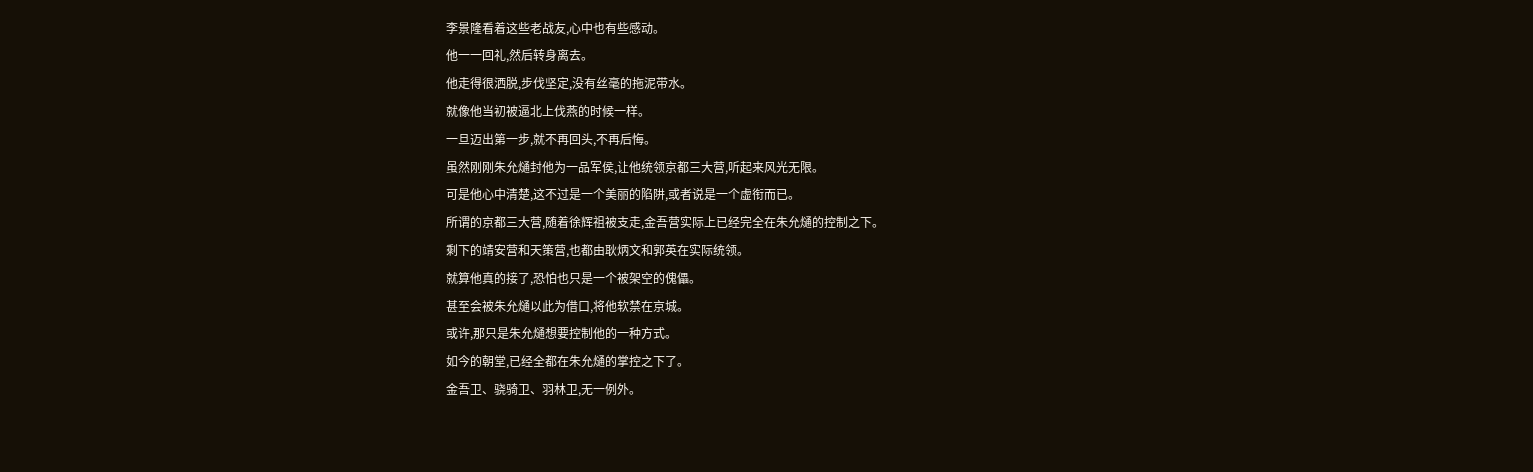李景隆看着这些老战友,心中也有些感动。
他一一回礼,然后转身离去。
他走得很洒脱,步伐坚定,没有丝毫的拖泥带水。
就像他当初被逼北上伐燕的时候一样。
一旦迈出第一步,就不再回头,不再后悔。
虽然刚刚朱允熥封他为一品军侯,让他统领京都三大营,听起来风光无限。
可是他心中清楚,这不过是一个美丽的陷阱,或者说是一个虚衔而已。
所谓的京都三大营,随着徐辉祖被支走,金吾营实际上已经完全在朱允熥的控制之下。
剩下的靖安营和天策营,也都由耿炳文和郭英在实际统领。
就算他真的接了,恐怕也只是一个被架空的傀儡。
甚至会被朱允熥以此为借口,将他软禁在京城。
或许,那只是朱允熥想要控制他的一种方式。
如今的朝堂,已经全都在朱允熥的掌控之下了。
金吾卫、骁骑卫、羽林卫,无一例外。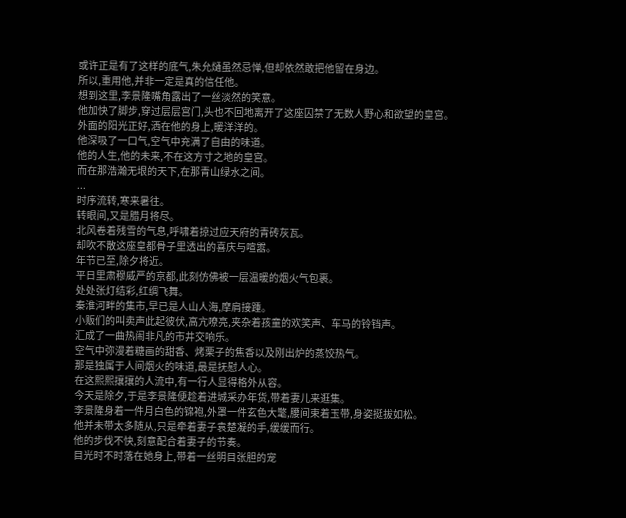或许正是有了这样的底气,朱允熥虽然忌惮,但却依然敢把他留在身边。
所以,重用他,并非一定是真的信任他。
想到这里,李景隆嘴角露出了一丝淡然的笑意。
他加快了脚步,穿过层层宫门,头也不回地离开了这座囚禁了无数人野心和欲望的皇宫。
外面的阳光正好,洒在他的身上,暖洋洋的。
他深吸了一口气,空气中充满了自由的味道。
他的人生,他的未来,不在这方寸之地的皇宫。
而在那浩瀚无垠的天下,在那青山绿水之间。
...
时序流转,寒来暑往。
转眼间,又是腊月将尽。
北风卷着残雪的气息,呼啸着掠过应天府的青砖灰瓦。
却吹不散这座皇都骨子里透出的喜庆与喧嚣。
年节已至,除夕将近。
平日里肃穆威严的京都,此刻仿佛被一层温暖的烟火气包裹。
处处张灯结彩,红绸飞舞。
秦淮河畔的集市,早已是人山人海,摩肩接踵。
小贩们的叫卖声此起彼伏,高亢嘹亮,夹杂着孩童的欢笑声、车马的铃铛声。
汇成了一曲热闹非凡的市井交响乐。
空气中弥漫着糖画的甜香、烤栗子的焦香以及刚出炉的蒸饺热气。
那是独属于人间烟火的味道,最是抚慰人心。
在这熙熙攘攘的人流中,有一行人显得格外从容。
今天是除夕,于是李景隆便趁着进城采办年货,带着妻儿来逛集。
李景隆身着一件月白色的锦袍,外罩一件玄色大氅,腰间束着玉带,身姿挺拔如松。
他并未带太多随从,只是牵着妻子袁楚凝的手,缓缓而行。
他的步伐不快,刻意配合着妻子的节奏。
目光时不时落在她身上,带着一丝明目张胆的宠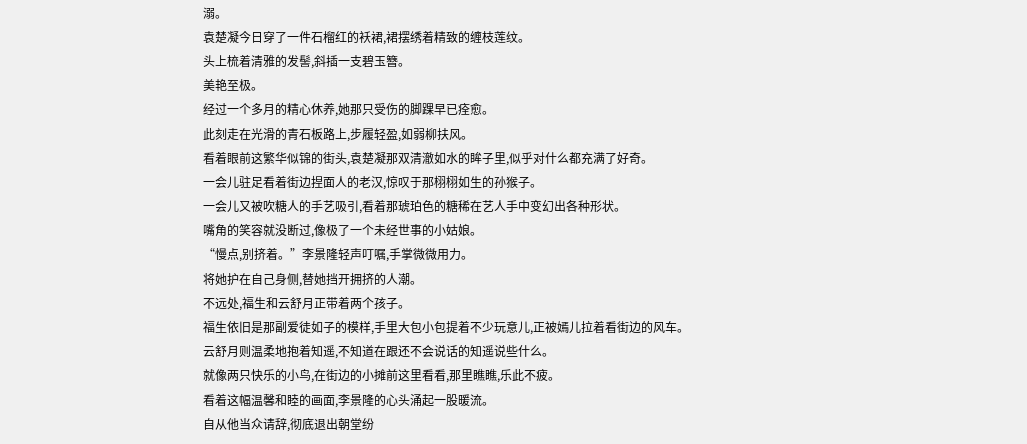溺。
袁楚凝今日穿了一件石榴红的袄裙,裙摆绣着精致的缠枝莲纹。
头上梳着清雅的发髻,斜插一支碧玉簪。
美艳至极。
经过一个多月的精心休养,她那只受伤的脚踝早已痊愈。
此刻走在光滑的青石板路上,步履轻盈,如弱柳扶风。
看着眼前这繁华似锦的街头,袁楚凝那双清澈如水的眸子里,似乎对什么都充满了好奇。
一会儿驻足看着街边捏面人的老汉,惊叹于那栩栩如生的孙猴子。
一会儿又被吹糖人的手艺吸引,看着那琥珀色的糖稀在艺人手中变幻出各种形状。
嘴角的笑容就没断过,像极了一个未经世事的小姑娘。
“慢点,别挤着。”李景隆轻声叮嘱,手掌微微用力。
将她护在自己身侧,替她挡开拥挤的人潮。
不远处,福生和云舒月正带着两个孩子。
福生依旧是那副爱徒如子的模样,手里大包小包提着不少玩意儿,正被嫣儿拉着看街边的风车。
云舒月则温柔地抱着知遥,不知道在跟还不会说话的知遥说些什么。
就像两只快乐的小鸟,在街边的小摊前这里看看,那里瞧瞧,乐此不疲。
看着这幅温馨和睦的画面,李景隆的心头涌起一股暖流。
自从他当众请辞,彻底退出朝堂纷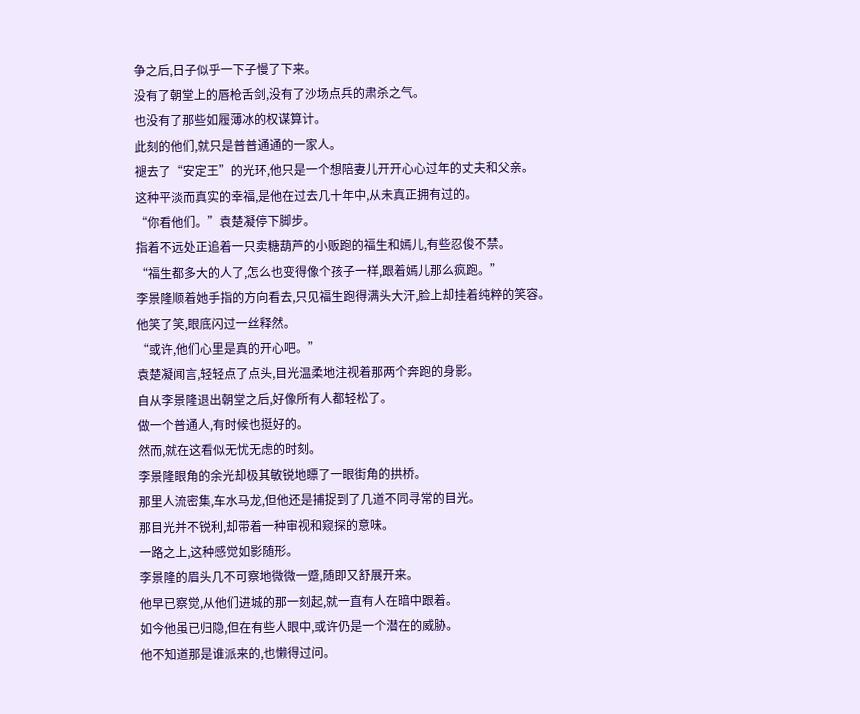争之后,日子似乎一下子慢了下来。
没有了朝堂上的唇枪舌剑,没有了沙场点兵的肃杀之气。
也没有了那些如履薄冰的权谋算计。
此刻的他们,就只是普普通通的一家人。
褪去了“安定王”的光环,他只是一个想陪妻儿开开心心过年的丈夫和父亲。
这种平淡而真实的幸福,是他在过去几十年中,从未真正拥有过的。
“你看他们。”袁楚凝停下脚步。
指着不远处正追着一只卖糖葫芦的小贩跑的福生和嫣儿,有些忍俊不禁。
“福生都多大的人了,怎么也变得像个孩子一样,跟着嫣儿那么疯跑。”
李景隆顺着她手指的方向看去,只见福生跑得满头大汗,脸上却挂着纯粹的笑容。
他笑了笑,眼底闪过一丝释然。
“或许,他们心里是真的开心吧。”
袁楚凝闻言,轻轻点了点头,目光温柔地注视着那两个奔跑的身影。
自从李景隆退出朝堂之后,好像所有人都轻松了。
做一个普通人,有时候也挺好的。
然而,就在这看似无忧无虑的时刻。
李景隆眼角的余光却极其敏锐地瞟了一眼街角的拱桥。
那里人流密集,车水马龙,但他还是捕捉到了几道不同寻常的目光。
那目光并不锐利,却带着一种审视和窥探的意味。
一路之上,这种感觉如影随形。
李景隆的眉头几不可察地微微一蹙,随即又舒展开来。
他早已察觉,从他们进城的那一刻起,就一直有人在暗中跟着。
如今他虽已归隐,但在有些人眼中,或许仍是一个潜在的威胁。
他不知道那是谁派来的,也懒得过问。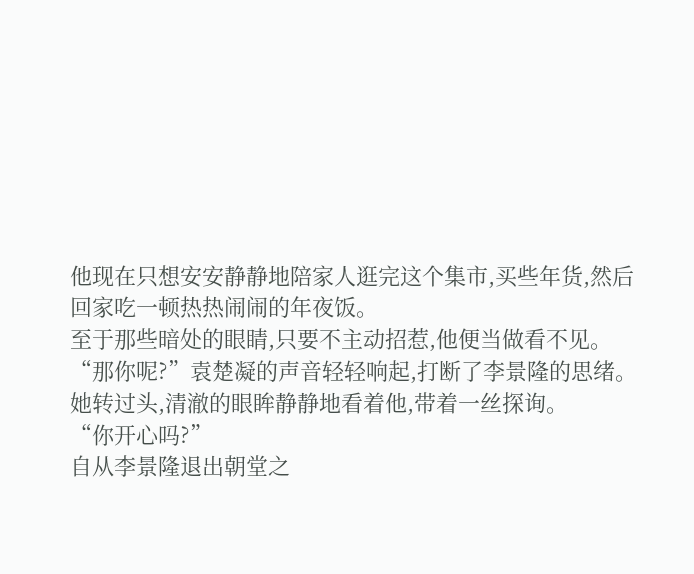他现在只想安安静静地陪家人逛完这个集市,买些年货,然后回家吃一顿热热闹闹的年夜饭。
至于那些暗处的眼睛,只要不主动招惹,他便当做看不见。
“那你呢?”袁楚凝的声音轻轻响起,打断了李景隆的思绪。
她转过头,清澈的眼眸静静地看着他,带着一丝探询。
“你开心吗?”
自从李景隆退出朝堂之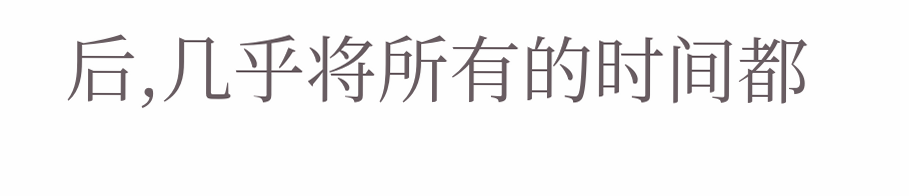后,几乎将所有的时间都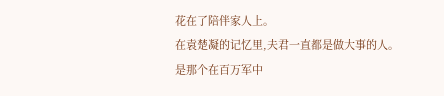花在了陪伴家人上。
在袁楚凝的记忆里,夫君一直都是做大事的人。
是那个在百万军中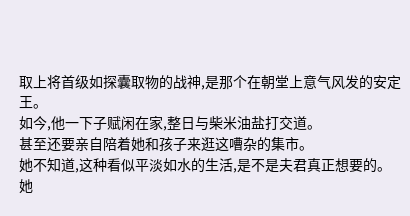取上将首级如探囊取物的战神,是那个在朝堂上意气风发的安定王。
如今,他一下子赋闲在家,整日与柴米油盐打交道。
甚至还要亲自陪着她和孩子来逛这嘈杂的集市。
她不知道,这种看似平淡如水的生活,是不是夫君真正想要的。
她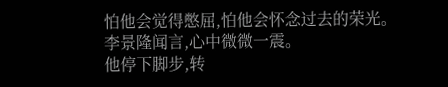怕他会觉得憋屈,怕他会怀念过去的荣光。
李景隆闻言,心中微微一震。
他停下脚步,转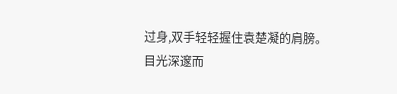过身,双手轻轻握住袁楚凝的肩膀。
目光深邃而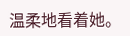温柔地看着她。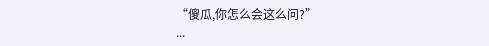“傻瓜,你怎么会这么问?”
...